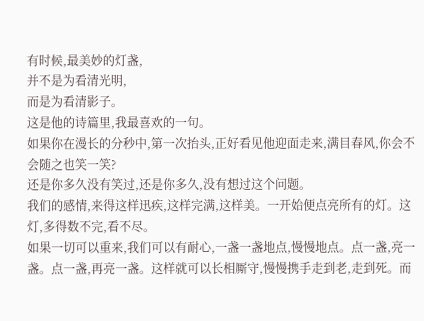有时候,最美妙的灯盏,
并不是为看清光明,
而是为看清影子。
这是他的诗篇里,我最喜欢的一句。
如果你在漫长的分秒中,第一次抬头,正好看见他迎面走来,满目春风,你会不会随之也笑一笑?
还是你多久没有笑过,还是你多久,没有想过这个问题。
我们的感情,来得这样迅疾,这样完满,这样美。一开始便点亮所有的灯。这灯,多得数不完,看不尽。
如果一切可以重来,我们可以有耐心,一盏一盏地点,慢慢地点。点一盏,亮一盏。点一盏,再亮一盏。这样就可以长相厮守,慢慢携手走到老,走到死。而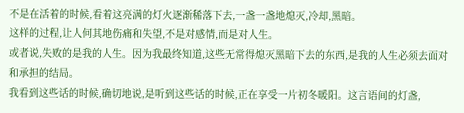不是在活着的时候,看着这亮满的灯火逐渐稀落下去,一盏一盏地熄灭,冷却,黑暗。
这样的过程,让人何其地伤痛和失望,不是对感情,而是对人生。
或者说,失败的是我的人生。因为我最终知道,这些无常得熄灭黑暗下去的东西,是我的人生必须去面对和承担的结局。
我看到这些话的时候,确切地说,是听到这些话的时候,正在享受一片初冬暖阳。这言语间的灯盏,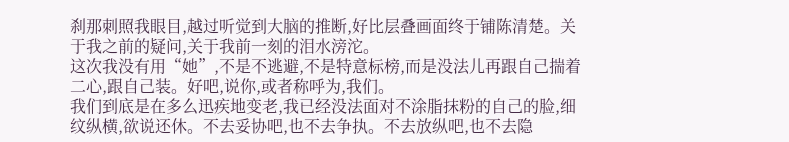刹那刺照我眼目,越过听觉到大脑的推断,好比层叠画面终于铺陈清楚。关于我之前的疑问,关于我前一刻的泪水滂沱。
这次我没有用“她”,不是不逃避,不是特意标榜,而是没法儿再跟自己揣着二心,跟自己装。好吧,说你,或者称呼为,我们。
我们到底是在多么迅疾地变老,我已经没法面对不涂脂抹粉的自己的脸,细纹纵横,欲说还休。不去妥协吧,也不去争执。不去放纵吧,也不去隐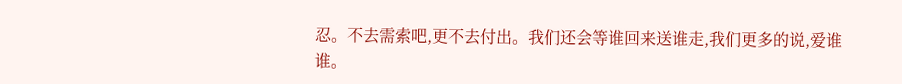忍。不去需索吧,更不去付出。我们还会等谁回来送谁走,我们更多的说,爱谁谁。